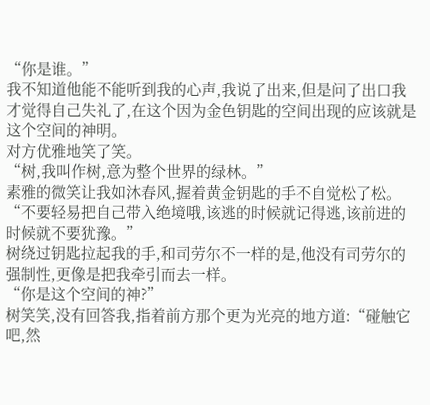“你是谁。”
我不知道他能不能听到我的心声,我说了出来,但是问了出口我才觉得自己失礼了,在这个因为金色钥匙的空间出现的应该就是这个空间的神明。
对方优雅地笑了笑。
“树,我叫作树,意为整个世界的绿林。”
素雅的微笑让我如沐春风,握着黄金钥匙的手不自觉松了松。
“不要轻易把自己带入绝境哦,该逃的时候就记得逃,该前进的时候就不要犹豫。”
树绕过钥匙拉起我的手,和司劳尔不一样的是,他没有司劳尔的强制性,更像是把我牵引而去一样。
“你是这个空间的神?”
树笑笑,没有回答我,指着前方那个更为光亮的地方道:“碰触它吧,然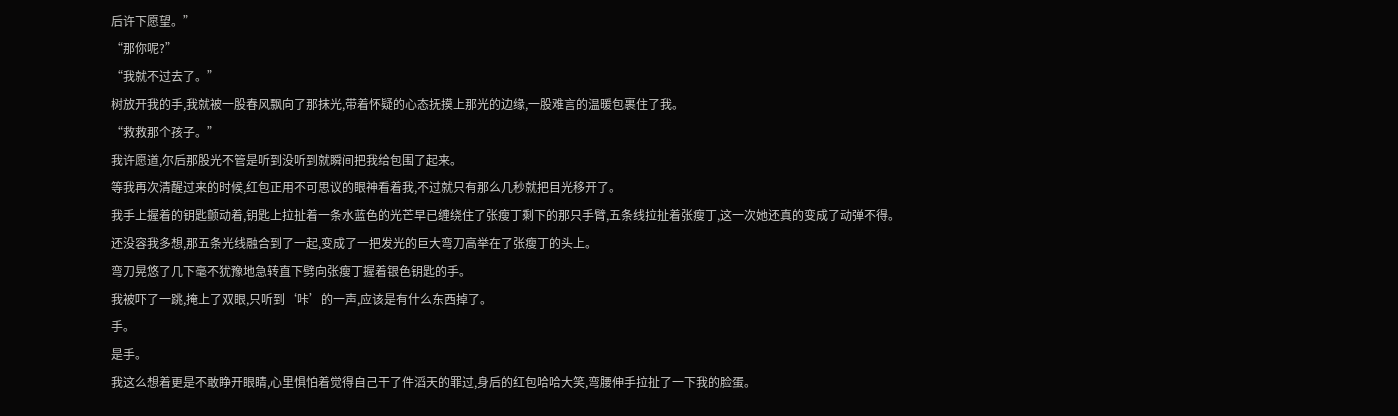后许下愿望。”
“那你呢?”
“我就不过去了。”
树放开我的手,我就被一股春风飘向了那抹光,带着怀疑的心态抚摸上那光的边缘,一股难言的温暖包裹住了我。
“救救那个孩子。”
我许愿道,尔后那股光不管是听到没听到就瞬间把我给包围了起来。
等我再次清醒过来的时候,红包正用不可思议的眼神看着我,不过就只有那么几秒就把目光移开了。
我手上握着的钥匙颤动着,钥匙上拉扯着一条水蓝色的光芒早已缠绕住了张瘦丁剩下的那只手臂,五条线拉扯着张瘦丁,这一次她还真的变成了动弹不得。
还没容我多想,那五条光线融合到了一起,变成了一把发光的巨大弯刀高举在了张瘦丁的头上。
弯刀晃悠了几下毫不犹豫地急转直下劈向张瘦丁握着银色钥匙的手。
我被吓了一跳,掩上了双眼,只听到‘咔’的一声,应该是有什么东西掉了。
手。
是手。
我这么想着更是不敢睁开眼睛,心里惧怕着觉得自己干了件滔天的罪过,身后的红包哈哈大笑,弯腰伸手拉扯了一下我的脸蛋。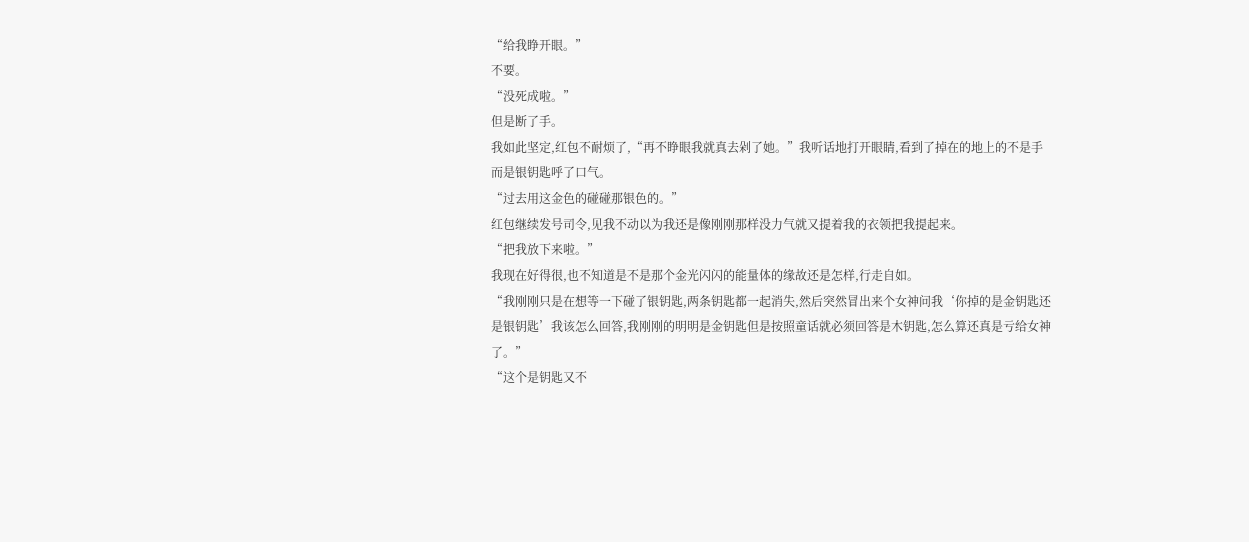“给我睁开眼。”
不要。
“没死成啦。”
但是断了手。
我如此坚定,红包不耐烦了,“再不睁眼我就真去剁了她。”我听话地打开眼睛,看到了掉在的地上的不是手而是银钥匙呼了口气。
“过去用这金色的碰碰那银色的。”
红包继续发号司令,见我不动以为我还是像刚刚那样没力气就又提着我的衣领把我提起来。
“把我放下来啦。”
我现在好得很,也不知道是不是那个金光闪闪的能量体的缘故还是怎样,行走自如。
“我刚刚只是在想等一下碰了银钥匙,两条钥匙都一起消失,然后突然冒出来个女神问我‘你掉的是金钥匙还是银钥匙’我该怎么回答,我刚刚的明明是金钥匙但是按照童话就必须回答是木钥匙,怎么算还真是亏给女神了。”
“这个是钥匙又不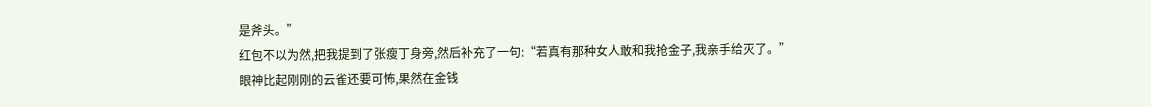是斧头。”
红包不以为然,把我提到了张瘦丁身旁,然后补充了一句:“若真有那种女人敢和我抢金子,我亲手给灭了。”
眼神比起刚刚的云雀还要可怖,果然在金钱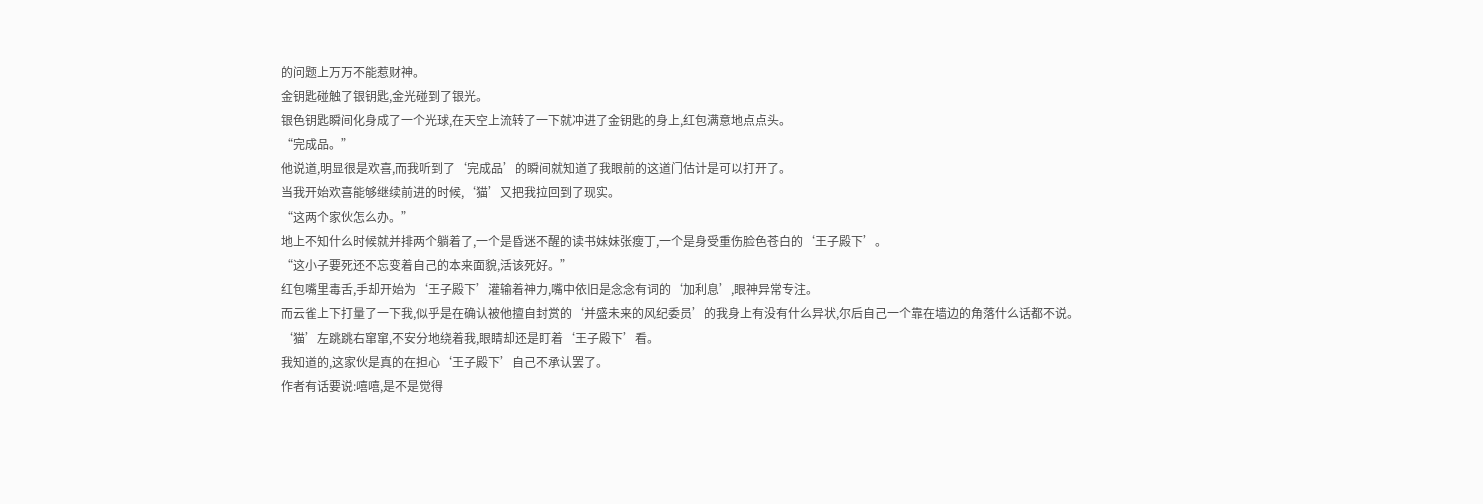的问题上万万不能惹财神。
金钥匙碰触了银钥匙,金光碰到了银光。
银色钥匙瞬间化身成了一个光球,在天空上流转了一下就冲进了金钥匙的身上,红包满意地点点头。
“完成品。”
他说道,明显很是欢喜,而我听到了‘完成品’的瞬间就知道了我眼前的这道门估计是可以打开了。
当我开始欢喜能够继续前进的时候,‘猫’又把我拉回到了现实。
“这两个家伙怎么办。”
地上不知什么时候就并排两个躺着了,一个是昏迷不醒的读书妹妹张瘦丁,一个是身受重伤脸色苍白的‘王子殿下’。
“这小子要死还不忘变着自己的本来面貌,活该死好。”
红包嘴里毒舌,手却开始为‘王子殿下’灌输着神力,嘴中依旧是念念有词的‘加利息’,眼神异常专注。
而云雀上下打量了一下我,似乎是在确认被他擅自封赏的‘并盛未来的风纪委员’的我身上有没有什么异状,尔后自己一个靠在墙边的角落什么话都不说。
‘猫’左跳跳右窜窜,不安分地绕着我,眼睛却还是盯着‘王子殿下’看。
我知道的,这家伙是真的在担心‘王子殿下’自己不承认罢了。
作者有话要说:嘻嘻,是不是觉得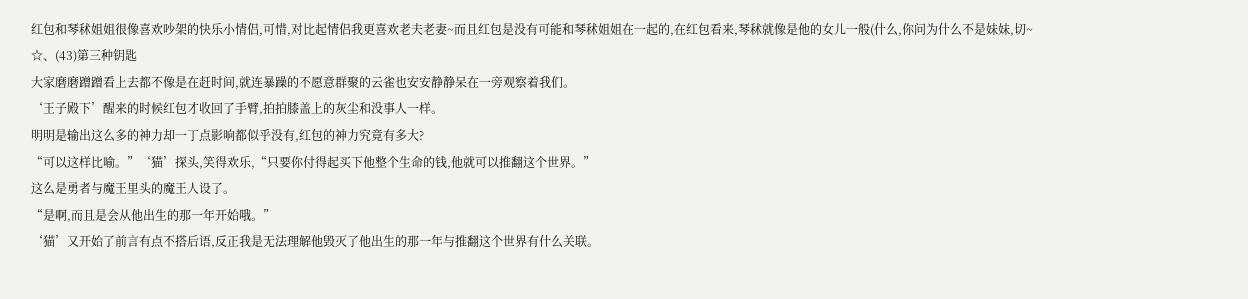红包和琴秫姐姐很像喜欢吵架的快乐小情侣,可惜,对比起情侣我更喜欢老夫老妻~而且红包是没有可能和琴秫姐姐在一起的,在红包看来,琴秫就像是他的女儿一般(什么,你问为什么不是妹妹,切~
☆、(43)第三种钥匙
大家磨磨蹭蹭看上去都不像是在赶时间,就连暴躁的不愿意群聚的云雀也安安静静呆在一旁观察着我们。
‘王子殿下’醒来的时候红包才收回了手臂,拍拍膝盖上的灰尘和没事人一样。
明明是输出这么多的神力却一丁点影响都似乎没有,红包的神力究竟有多大?
“可以这样比喻。”‘猫’探头,笑得欢乐,“只要你付得起买下他整个生命的钱,他就可以推翻这个世界。”
这么是勇者与魔王里头的魔王人设了。
“是啊,而且是会从他出生的那一年开始哦。”
‘猫’又开始了前言有点不搭后语,反正我是无法理解他毁灭了他出生的那一年与推翻这个世界有什么关联。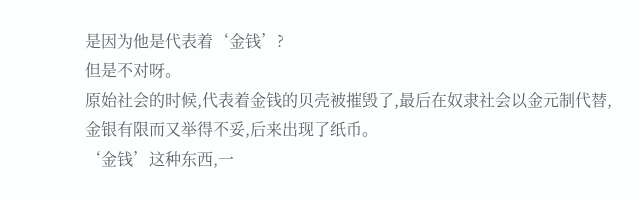是因为他是代表着‘金钱’?
但是不对呀。
原始社会的时候,代表着金钱的贝壳被摧毁了,最后在奴隶社会以金元制代替,金银有限而又举得不妥,后来出现了纸币。
‘金钱’这种东西,一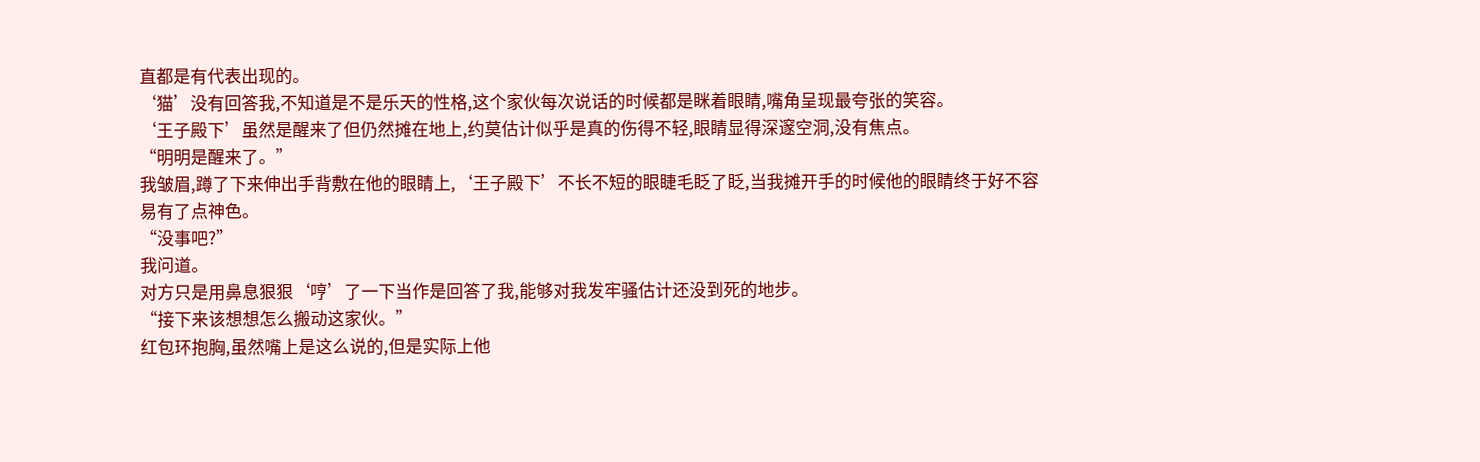直都是有代表出现的。
‘猫’没有回答我,不知道是不是乐天的性格,这个家伙每次说话的时候都是眯着眼睛,嘴角呈现最夸张的笑容。
‘王子殿下’虽然是醒来了但仍然摊在地上,约莫估计似乎是真的伤得不轻,眼睛显得深邃空洞,没有焦点。
“明明是醒来了。”
我皱眉,蹲了下来伸出手背敷在他的眼睛上,‘王子殿下’不长不短的眼睫毛眨了眨,当我摊开手的时候他的眼睛终于好不容易有了点神色。
“没事吧?”
我问道。
对方只是用鼻息狠狠‘哼’了一下当作是回答了我,能够对我发牢骚估计还没到死的地步。
“接下来该想想怎么搬动这家伙。”
红包环抱胸,虽然嘴上是这么说的,但是实际上他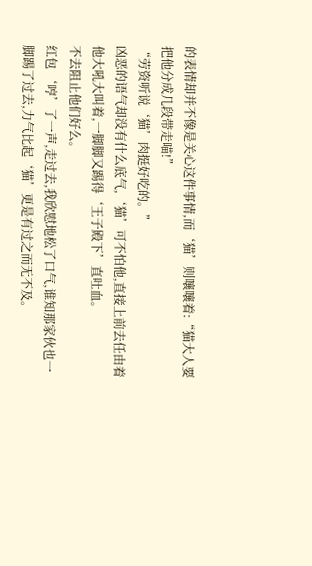的表情却并不像是关心这件事情,而‘猫’则嚷嚷着:“猫大人要把他分成几段带走喵!”
“劳资听说‘猫’肉挺好吃的。”
凶恶的语气却没有什么底气,‘猫’可不怕他,直接上前去任由着他大吼大叫着,一脚脚又踢得‘王子殿下’直吐血。
不去阻止他们好么。
红包 ‘哼’了一声,走过去,我欣慰地松了口气,谁知那家伙也一脚踢了过去,力气比起‘猫’更是有过之而无不及。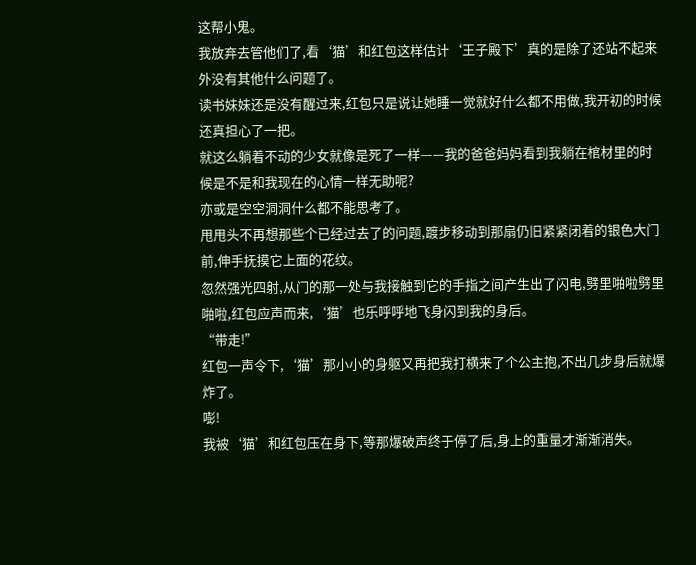这帮小鬼。
我放弃去管他们了,看‘猫’和红包这样估计‘王子殿下’真的是除了还站不起来外没有其他什么问题了。
读书妹妹还是没有醒过来,红包只是说让她睡一觉就好什么都不用做,我开初的时候还真担心了一把。
就这么躺着不动的少女就像是死了一样——我的爸爸妈妈看到我躺在棺材里的时候是不是和我现在的心情一样无助呢?
亦或是空空洞洞什么都不能思考了。
甩甩头不再想那些个已经过去了的问题,踱步移动到那扇仍旧紧紧闭着的银色大门前,伸手抚摸它上面的花纹。
忽然强光四射,从门的那一处与我接触到它的手指之间产生出了闪电,劈里啪啦劈里啪啦,红包应声而来,‘猫’也乐呼呼地飞身闪到我的身后。
“带走!”
红包一声令下,‘猫’那小小的身躯又再把我打横来了个公主抱,不出几步身后就爆炸了。
嘭!
我被‘猫’和红包压在身下,等那爆破声终于停了后,身上的重量才渐渐消失。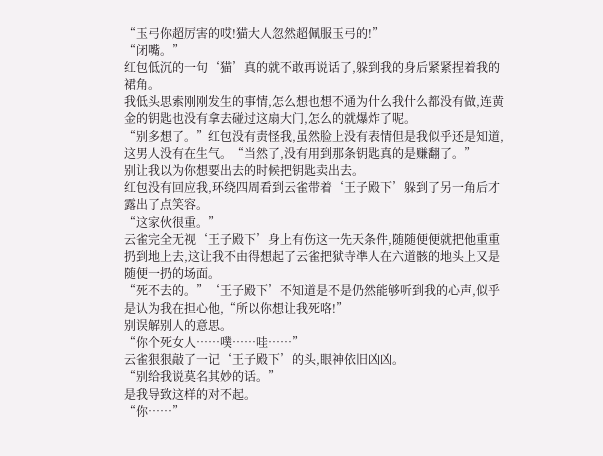“玉弓你超厉害的哎!猫大人忽然超佩服玉弓的!”
“闭嘴。”
红包低沉的一句‘猫’真的就不敢再说话了,躲到我的身后紧紧捏着我的裙角。
我低头思索刚刚发生的事情,怎么想也想不通为什么我什么都没有做,连黄金的钥匙也没有拿去碰过这扇大门,怎么的就爆炸了呢。
“别多想了。”红包没有责怪我,虽然脸上没有表情但是我似乎还是知道,这男人没有在生气。“当然了,没有用到那条钥匙真的是赚翻了。”
别让我以为你想要出去的时候把钥匙卖出去。
红包没有回应我,环绕四周看到云雀带着‘王子殿下’躲到了另一角后才露出了点笑容。
“这家伙很重。”
云雀完全无视‘王子殿下’身上有伤这一先天条件,随随便便就把他重重扔到地上去,这让我不由得想起了云雀把狱寺凖人在六道骸的地头上又是随便一扔的场面。
“死不去的。”‘王子殿下’不知道是不是仍然能够听到我的心声,似乎是认为我在担心他,“所以你想让我死咯!”
别误解别人的意思。
“你个死女人……噗……哇……”
云雀狠狠敲了一记‘王子殿下’的头,眼神依旧凶凶。
“别给我说莫名其妙的话。”
是我导致这样的对不起。
“你……”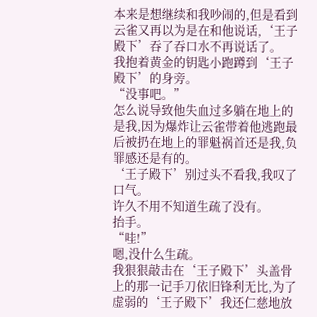本来是想继续和我吵闹的,但是看到云雀又再以为是在和他说话,‘王子殿下’吞了吞口水不再说话了。
我抱着黄金的钥匙小跑蹲到‘王子殿下’的身旁。
“没事吧。”
怎么说导致他失血过多躺在地上的是我,因为爆炸让云雀带着他逃跑最后被扔在地上的罪魁祸首还是我,负罪感还是有的。
‘王子殿下’别过头不看我,我叹了口气。
许久不用不知道生疏了没有。
抬手。
“哇!”
嗯,没什么生疏。
我狠狠敲击在‘王子殿下’头盖骨上的那一记手刀依旧锋利无比,为了虚弱的‘王子殿下’我还仁慈地放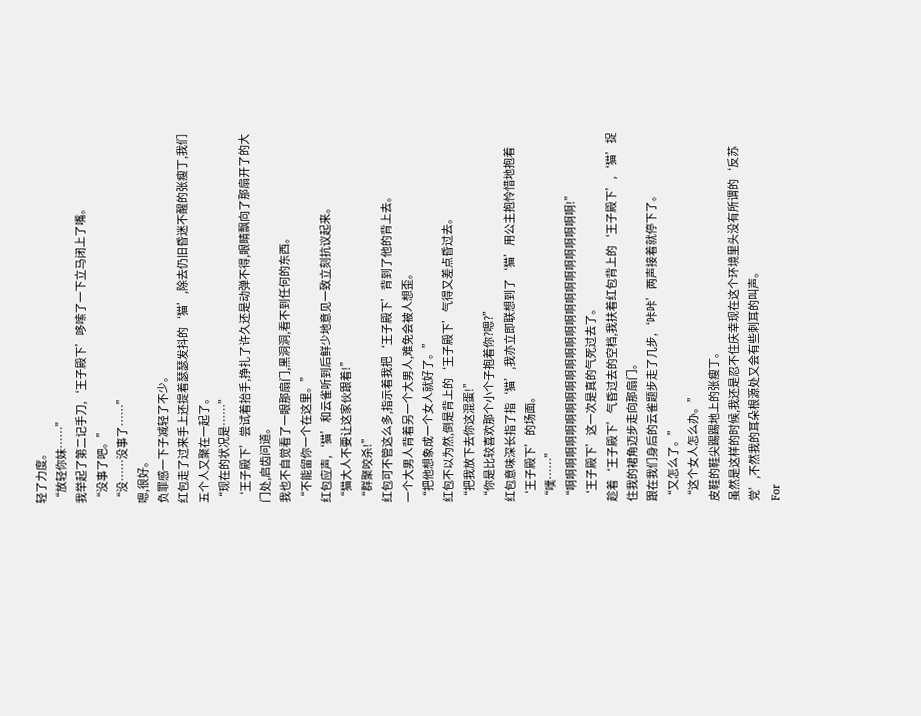轻了力度。
“放轻你妹……”
我举起了第二记手刀,‘王子殿下’哆嗦了一下立马闭上了嘴。
“没事了吧。”
“没……没事了……”
嗯,很好。
负罪感一下子减轻了不少。
红包走了过来手上还提着瑟瑟发抖的‘猫’,除去仍旧昏迷不醒的张瘦丁,我们五个人又聚在一起了。
“现在的状况是……”
‘王子殿下’尝试着抬手,挣扎了许久还是动弹不得,眼睛飘向了那扇开了的大门处,启齿问道。
我也不自觉看了一眼那扇门,黑洞洞,看不到任何的东西。
“不能留你一个在这里。”
红包应声,‘猫’和云雀听到后鲜少地意见一致立刻抗议起来。
“猫大人不要让这家伙跟着!”
“群聚咬杀!”
红包可不管这么多,指示着我把‘王子殿下’背到了他的背上去。
一个大男人背着另一个大男人,难免会被人想歪。
“把他想象成一个女人就好了。”
红包不以为然,倒是背上的‘王子殿下’气得又差点昏过去。
“把我放下去你这混蛋!”
“你是比较喜欢那个小个子抱着你?嗯?”
红包意味深长指了指‘猫’,我亦立即联想到了‘猫’用公主抱怜惜地抱着‘王子殿下’的场面。
“噗……”
“啊啊啊啊啊啊啊啊啊啊啊啊啊啊啊啊啊啊啊啊啊啊啊啊啊啊!”
‘王子殿下’这一次是真的气死过去了。
趁着‘王子殿下’气昏过去的空档,我扶着红包背上的‘王子殿下’,‘猫’捉住我的裙角迈步走向那扇门。
跟在我们身后的云雀题步走了几步,‘咔咔’两声接着就停下了。
“又怎么了。”
“这个女人怎么办。”
皮鞋的鞋尖踢踢地上的张瘦丁。
虽然是这样的时候,我还是忍不住庆幸现在这个环境里头没有所谓的‘反苏党’,不然我的耳朵根源处又会有些刺耳的叫声。
For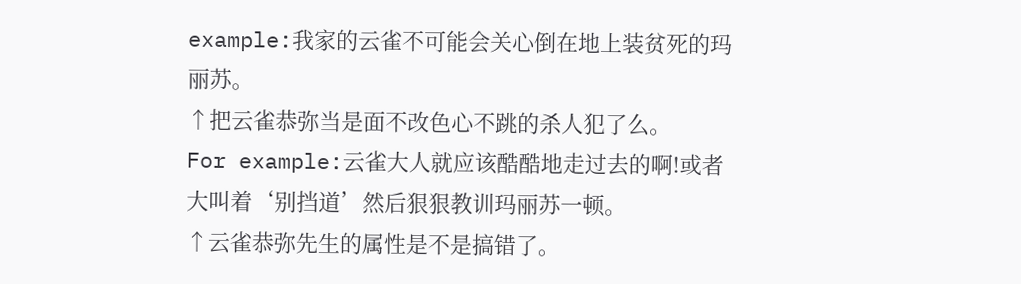example:我家的云雀不可能会关心倒在地上装贫死的玛丽苏。
↑把云雀恭弥当是面不改色心不跳的杀人犯了么。
For example:云雀大人就应该酷酷地走过去的啊!或者大叫着‘别挡道’然后狠狠教训玛丽苏一顿。
↑云雀恭弥先生的属性是不是搞错了。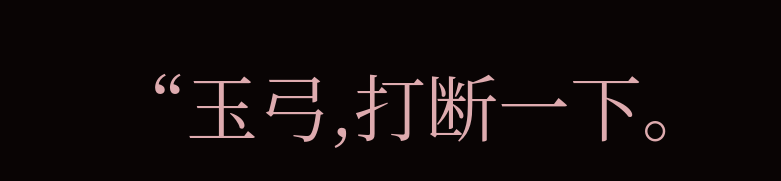“玉弓,打断一下。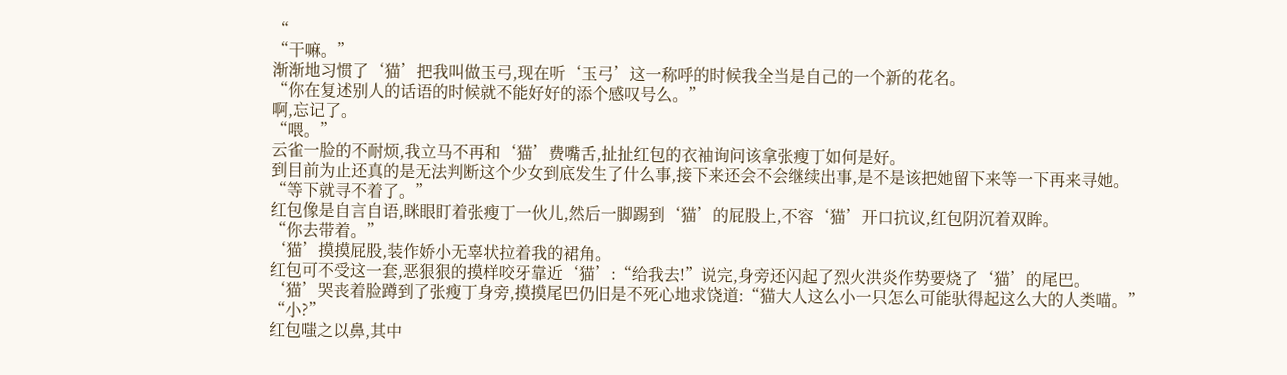“
“干嘛。”
渐渐地习惯了‘猫’把我叫做玉弓,现在听‘玉弓’这一称呼的时候我全当是自己的一个新的花名。
“你在复述别人的话语的时候就不能好好的添个感叹号么。”
啊,忘记了。
“喂。”
云雀一脸的不耐烦,我立马不再和‘猫’费嘴舌,扯扯红包的衣袖询问该拿张瘦丁如何是好。
到目前为止还真的是无法判断这个少女到底发生了什么事,接下来还会不会继续出事,是不是该把她留下来等一下再来寻她。
“等下就寻不着了。”
红包像是自言自语,眯眼盯着张瘦丁一伙儿,然后一脚踢到‘猫’的屁股上,不容‘猫’开口抗议,红包阴沉着双眸。
“你去带着。”
‘猫’摸摸屁股,装作娇小无辜状拉着我的裙角。
红包可不受这一套,恶狠狠的摸样咬牙靠近‘猫’:“给我去!”说完,身旁还闪起了烈火洪炎作势要烧了‘猫’的尾巴。
‘猫’哭丧着脸蹲到了张瘦丁身旁,摸摸尾巴仍旧是不死心地求饶道:“猫大人这么小一只怎么可能驮得起这么大的人类喵。”
“小?”
红包嗤之以鼻,其中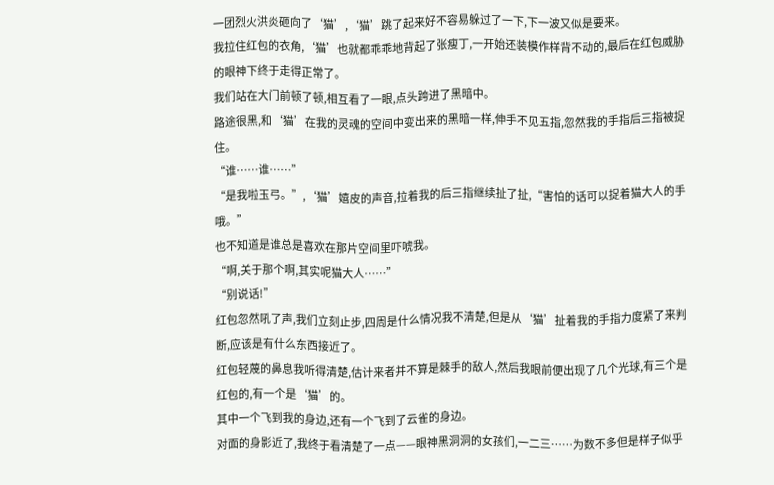一团烈火洪炎砸向了‘猫’,‘猫’跳了起来好不容易躲过了一下,下一波又似是要来。
我拉住红包的衣角,‘猫’也就都乖乖地背起了张瘦丁,一开始还装模作样背不动的,最后在红包威胁的眼神下终于走得正常了。
我们站在大门前顿了顿,相互看了一眼,点头跨进了黑暗中。
路途很黑,和‘猫’在我的灵魂的空间中变出来的黑暗一样,伸手不见五指,忽然我的手指后三指被捉住。
“谁……谁……”
“是我啦玉弓。”,‘猫’嬉皮的声音,拉着我的后三指继续扯了扯,“害怕的话可以捉着猫大人的手哦。”
也不知道是谁总是喜欢在那片空间里吓唬我。
“啊,关于那个啊,其实呢猫大人……”
“别说话!”
红包忽然吼了声,我们立刻止步,四周是什么情况我不清楚,但是从‘猫’扯着我的手指力度紧了来判断,应该是有什么东西接近了。
红包轻蔑的鼻息我听得清楚,估计来者并不算是棘手的敌人,然后我眼前便出现了几个光球,有三个是红包的,有一个是‘猫’的。
其中一个飞到我的身边,还有一个飞到了云雀的身边。
对面的身影近了,我终于看清楚了一点——眼神黑洞洞的女孩们,一二三……为数不多但是样子似乎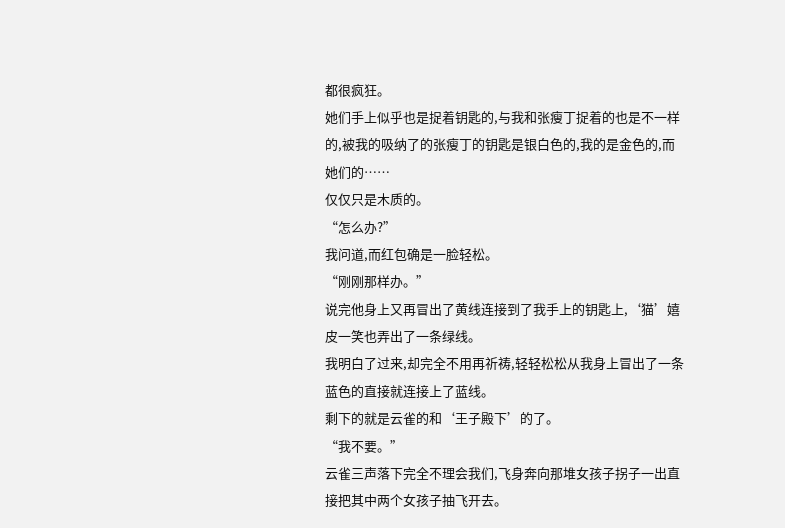都很疯狂。
她们手上似乎也是捉着钥匙的,与我和张瘦丁捉着的也是不一样的,被我的吸纳了的张瘦丁的钥匙是银白色的,我的是金色的,而她们的……
仅仅只是木质的。
“怎么办?”
我问道,而红包确是一脸轻松。
“刚刚那样办。”
说完他身上又再冒出了黄线连接到了我手上的钥匙上,‘猫’嬉皮一笑也弄出了一条绿线。
我明白了过来,却完全不用再祈祷,轻轻松松从我身上冒出了一条蓝色的直接就连接上了蓝线。
剩下的就是云雀的和‘王子殿下’的了。
“我不要。”
云雀三声落下完全不理会我们,飞身奔向那堆女孩子拐子一出直接把其中两个女孩子抽飞开去。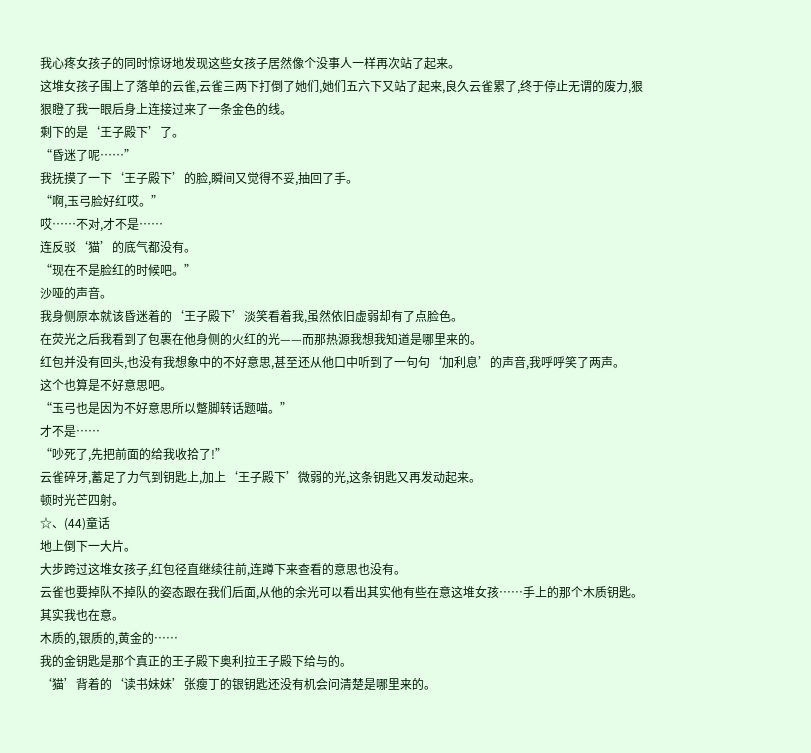我心疼女孩子的同时惊讶地发现这些女孩子居然像个没事人一样再次站了起来。
这堆女孩子围上了落单的云雀,云雀三两下打倒了她们,她们五六下又站了起来,良久云雀累了,终于停止无谓的废力,狠狠瞪了我一眼后身上连接过来了一条金色的线。
剩下的是‘王子殿下’了。
“昏迷了呢……”
我抚摸了一下‘王子殿下’的脸,瞬间又觉得不妥,抽回了手。
“啊,玉弓脸好红哎。”
哎……不对,才不是……
连反驳‘猫’的底气都没有。
“现在不是脸红的时候吧。”
沙哑的声音。
我身侧原本就该昏迷着的‘王子殿下’淡笑看着我,虽然依旧虚弱却有了点脸色。
在荧光之后我看到了包裹在他身侧的火红的光——而那热源我想我知道是哪里来的。
红包并没有回头,也没有我想象中的不好意思,甚至还从他口中听到了一句句‘加利息’的声音,我呼呼笑了两声。
这个也算是不好意思吧。
“玉弓也是因为不好意思所以蹩脚转话题喵。”
才不是……
“吵死了,先把前面的给我收拾了!”
云雀碎牙,蓄足了力气到钥匙上,加上‘王子殿下’微弱的光,这条钥匙又再发动起来。
顿时光芒四射。
☆、(44)童话
地上倒下一大片。
大步跨过这堆女孩子,红包径直继续往前,连蹲下来查看的意思也没有。
云雀也要掉队不掉队的姿态跟在我们后面,从他的余光可以看出其实他有些在意这堆女孩……手上的那个木质钥匙。
其实我也在意。
木质的,银质的,黄金的……
我的金钥匙是那个真正的王子殿下奥利拉王子殿下给与的。
‘猫’背着的‘读书妹妹’张瘦丁的银钥匙还没有机会问清楚是哪里来的。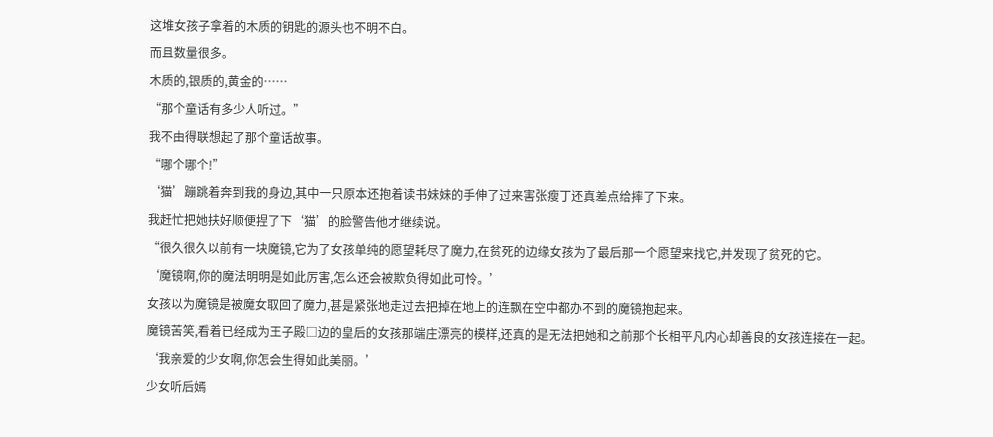这堆女孩子拿着的木质的钥匙的源头也不明不白。
而且数量很多。
木质的,银质的,黄金的……
“那个童话有多少人听过。”
我不由得联想起了那个童话故事。
“哪个哪个!”
‘猫’蹦跳着奔到我的身边,其中一只原本还抱着读书妹妹的手伸了过来害张瘦丁还真差点给摔了下来。
我赶忙把她扶好顺便捏了下‘猫’的脸警告他才继续说。
“很久很久以前有一块魔镜,它为了女孩单纯的愿望耗尽了魔力,在贫死的边缘女孩为了最后那一个愿望来找它,并发现了贫死的它。
‘魔镜啊,你的魔法明明是如此厉害,怎么还会被欺负得如此可怜。’
女孩以为魔镜是被魔女取回了魔力,甚是紧张地走过去把掉在地上的连飘在空中都办不到的魔镜抱起来。
魔镜苦笑,看着已经成为王子殿□边的皇后的女孩那端庄漂亮的模样,还真的是无法把她和之前那个长相平凡内心却善良的女孩连接在一起。
‘我亲爱的少女啊,你怎会生得如此美丽。’
少女听后嫣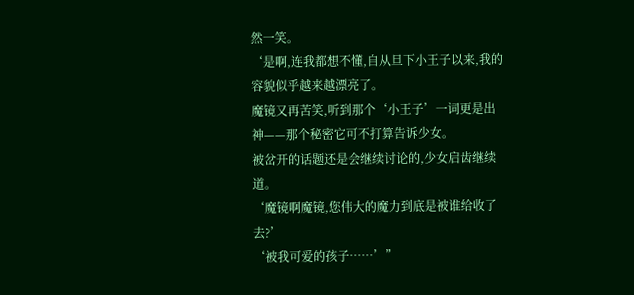然一笑。
‘是啊,连我都想不懂,自从旦下小王子以来,我的容貌似乎越来越漂亮了。
魔镜又再苦笑,听到那个‘小王子’一词更是出神——那个秘密它可不打算告诉少女。
被岔开的话题还是会继续讨论的,少女启齿继续道。
‘魔镜啊魔镜,您伟大的魔力到底是被谁给收了去?’
‘被我可爱的孩子……’”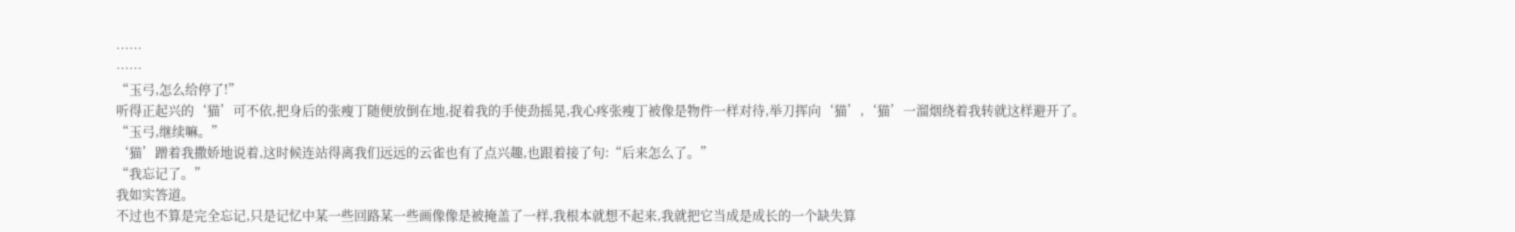……
……
“玉弓,怎么给停了!”
听得正起兴的‘猫’可不依,把身后的张瘦丁随便放倒在地,捉着我的手使劲摇晃,我心疼张瘦丁被像是物件一样对待,举刀挥向‘猫’,‘猫’一溜烟绕着我转就这样避开了。
“玉弓,继续嘛。”
‘猫’蹭着我撒娇地说着,这时候连站得离我们远远的云雀也有了点兴趣,也跟着接了句:“后来怎么了。”
“我忘记了。”
我如实答道。
不过也不算是完全忘记,只是记忆中某一些回路某一些画像像是被掩盖了一样,我根本就想不起来,我就把它当成是成长的一个缺失算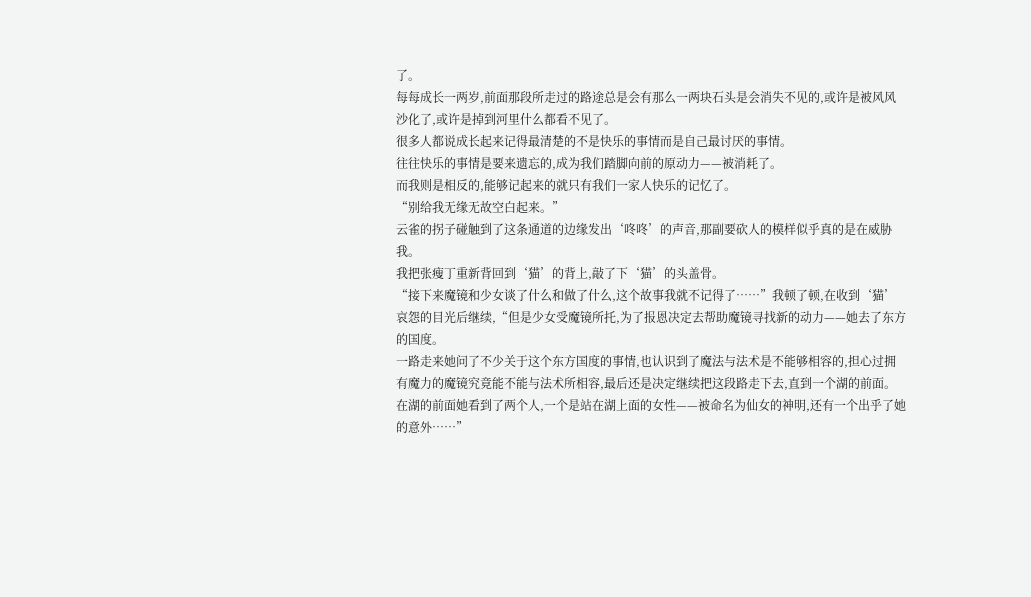了。
每每成长一两岁,前面那段所走过的路途总是会有那么一两块石头是会消失不见的,或许是被风风沙化了,或许是掉到河里什么都看不见了。
很多人都说成长起来记得最清楚的不是快乐的事情而是自己最讨厌的事情。
往往快乐的事情是要来遗忘的,成为我们踏脚向前的原动力——被消耗了。
而我则是相反的,能够记起来的就只有我们一家人快乐的记忆了。
“别给我无缘无故空白起来。”
云雀的拐子碰触到了这条通道的边缘发出‘咚咚’的声音,那副要砍人的模样似乎真的是在威胁我。
我把张瘦丁重新背回到‘猫’的背上,敲了下‘猫’的头盖骨。
“接下来魔镜和少女谈了什么和做了什么,这个故事我就不记得了……”我顿了顿,在收到‘猫’哀怨的目光后继续,“但是少女受魔镜所托,为了报恩决定去帮助魔镜寻找新的动力——她去了东方的国度。
一路走来她问了不少关于这个东方国度的事情,也认识到了魔法与法术是不能够相容的,担心过拥有魔力的魔镜究竟能不能与法术所相容,最后还是决定继续把这段路走下去,直到一个湖的前面。
在湖的前面她看到了两个人,一个是站在湖上面的女性——被命名为仙女的神明,还有一个出乎了她的意外……”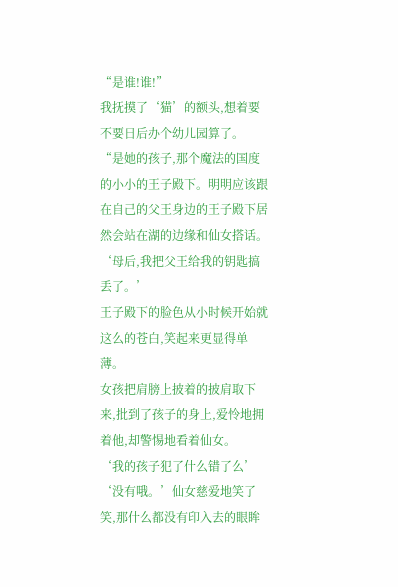“是谁!谁!”
我抚摸了‘猫’的额头,想着要不要日后办个幼儿园算了。
“是她的孩子,那个魔法的国度的小小的王子殿下。明明应该跟在自己的父王身边的王子殿下居然会站在湖的边缘和仙女搭话。
‘母后,我把父王给我的钥匙搞丢了。’
王子殿下的脸色从小时候开始就这么的苍白,笑起来更显得单薄。
女孩把肩膀上披着的披肩取下来,批到了孩子的身上,爱怜地拥着他,却警惕地看着仙女。
‘我的孩子犯了什么错了么’
‘没有哦。’仙女慈爱地笑了笑,那什么都没有印入去的眼眸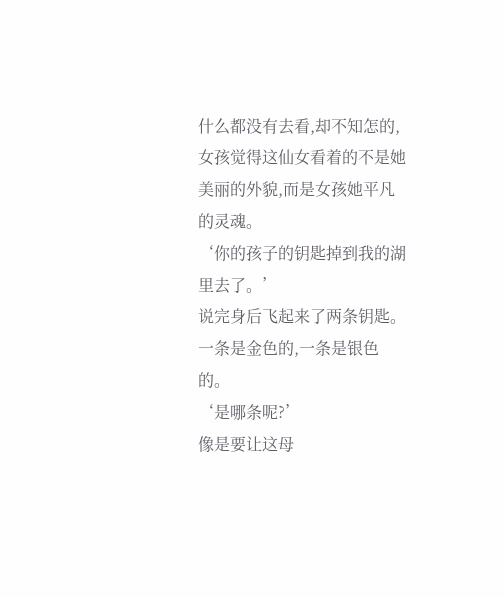什么都没有去看,却不知怎的,女孩觉得这仙女看着的不是她美丽的外貌,而是女孩她平凡的灵魂。
‘你的孩子的钥匙掉到我的湖里去了。’
说完身后飞起来了两条钥匙。
一条是金色的,一条是银色的。
‘是哪条呢?’
像是要让这母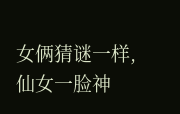女俩猜谜一样,仙女一脸神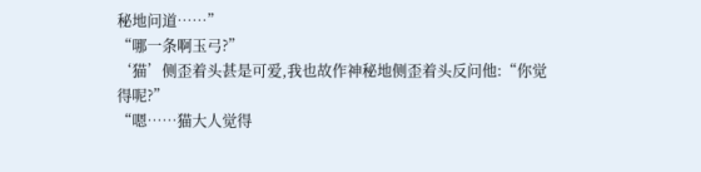秘地问道……”
“哪一条啊玉弓?”
‘猫’侧歪着头甚是可爱,我也故作神秘地侧歪着头反问他:“你觉得呢?”
“嗯……猫大人觉得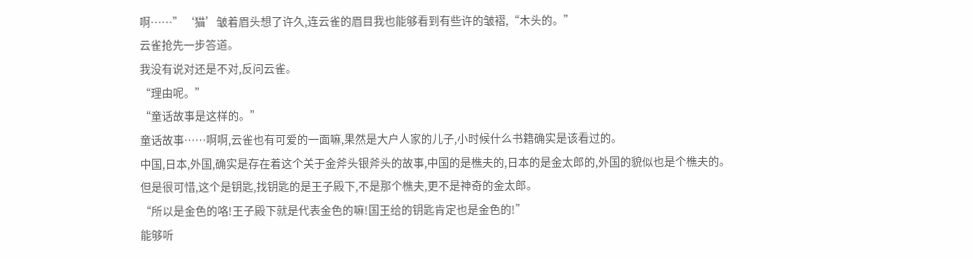啊……”‘猫’皱着眉头想了许久,连云雀的眉目我也能够看到有些许的皱褶,“木头的。”
云雀抢先一步答道。
我没有说对还是不对,反问云雀。
“理由呢。”
“童话故事是这样的。”
童话故事……啊啊,云雀也有可爱的一面嘛,果然是大户人家的儿子,小时候什么书籍确实是该看过的。
中国,日本,外国,确实是存在着这个关于金斧头银斧头的故事,中国的是樵夫的,日本的是金太郎的,外国的貌似也是个樵夫的。
但是很可惜,这个是钥匙,找钥匙的是王子殿下,不是那个樵夫,更不是神奇的金太郎。
“所以是金色的咯!王子殿下就是代表金色的嘛!国王给的钥匙肯定也是金色的!”
能够听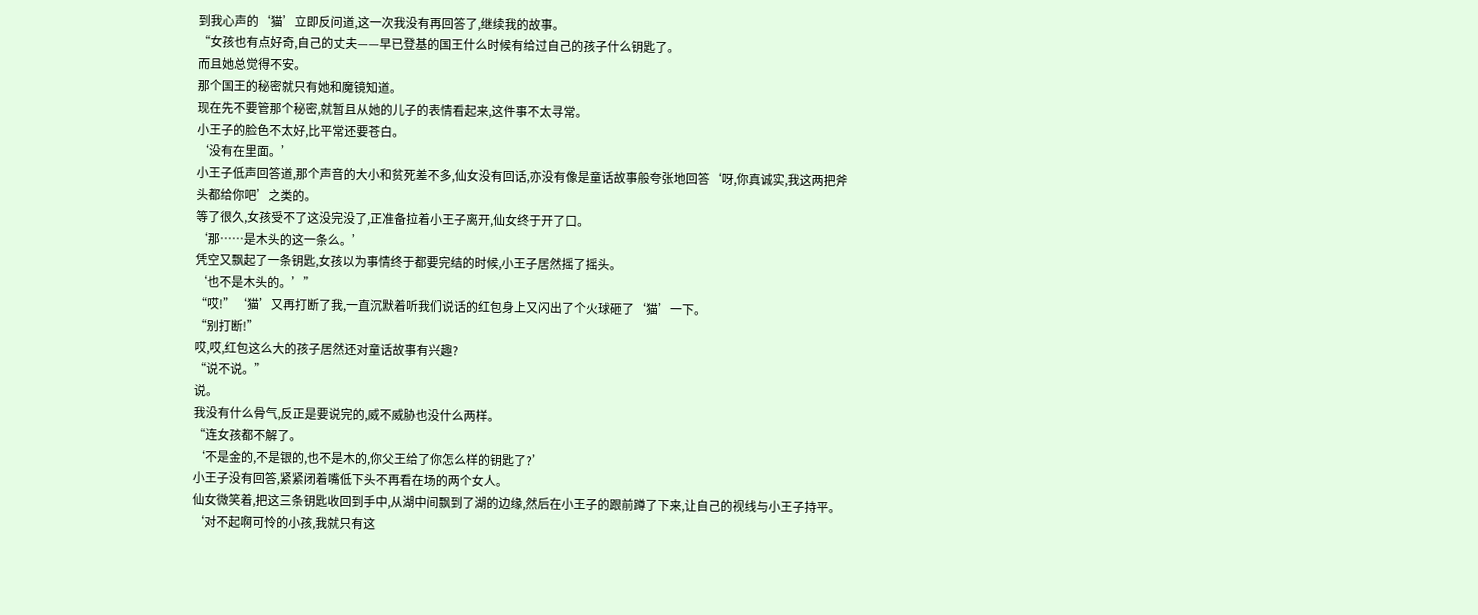到我心声的‘猫’立即反问道,这一次我没有再回答了,继续我的故事。
“女孩也有点好奇,自己的丈夫——早已登基的国王什么时候有给过自己的孩子什么钥匙了。
而且她总觉得不安。
那个国王的秘密就只有她和魔镜知道。
现在先不要管那个秘密,就暂且从她的儿子的表情看起来,这件事不太寻常。
小王子的脸色不太好,比平常还要苍白。
‘没有在里面。’
小王子低声回答道,那个声音的大小和贫死差不多,仙女没有回话,亦没有像是童话故事般夸张地回答‘呀,你真诚实,我这两把斧头都给你吧’之类的。
等了很久,女孩受不了这没完没了,正准备拉着小王子离开,仙女终于开了口。
‘那……是木头的这一条么。’
凭空又飘起了一条钥匙,女孩以为事情终于都要完结的时候,小王子居然摇了摇头。
‘也不是木头的。’”
“哎!”‘猫’又再打断了我,一直沉默着听我们说话的红包身上又闪出了个火球砸了‘猫’一下。
“别打断!”
哎,哎,红包这么大的孩子居然还对童话故事有兴趣?
“说不说。”
说。
我没有什么骨气,反正是要说完的,威不威胁也没什么两样。
“连女孩都不解了。
‘不是金的,不是银的,也不是木的,你父王给了你怎么样的钥匙了?’
小王子没有回答,紧紧闭着嘴低下头不再看在场的两个女人。
仙女微笑着,把这三条钥匙收回到手中,从湖中间飘到了湖的边缘,然后在小王子的跟前蹲了下来,让自己的视线与小王子持平。
‘对不起啊可怜的小孩,我就只有这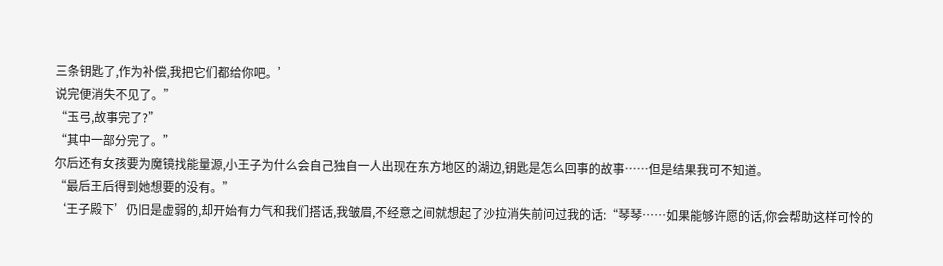三条钥匙了,作为补偿,我把它们都给你吧。’
说完便消失不见了。”
“玉弓,故事完了?”
“其中一部分完了。”
尔后还有女孩要为魔镜找能量源,小王子为什么会自己独自一人出现在东方地区的湖边,钥匙是怎么回事的故事……但是结果我可不知道。
“最后王后得到她想要的没有。”
‘王子殿下’仍旧是虚弱的,却开始有力气和我们搭话,我皱眉,不经意之间就想起了沙拉消失前问过我的话:“琴琴……如果能够许愿的话,你会帮助这样可怜的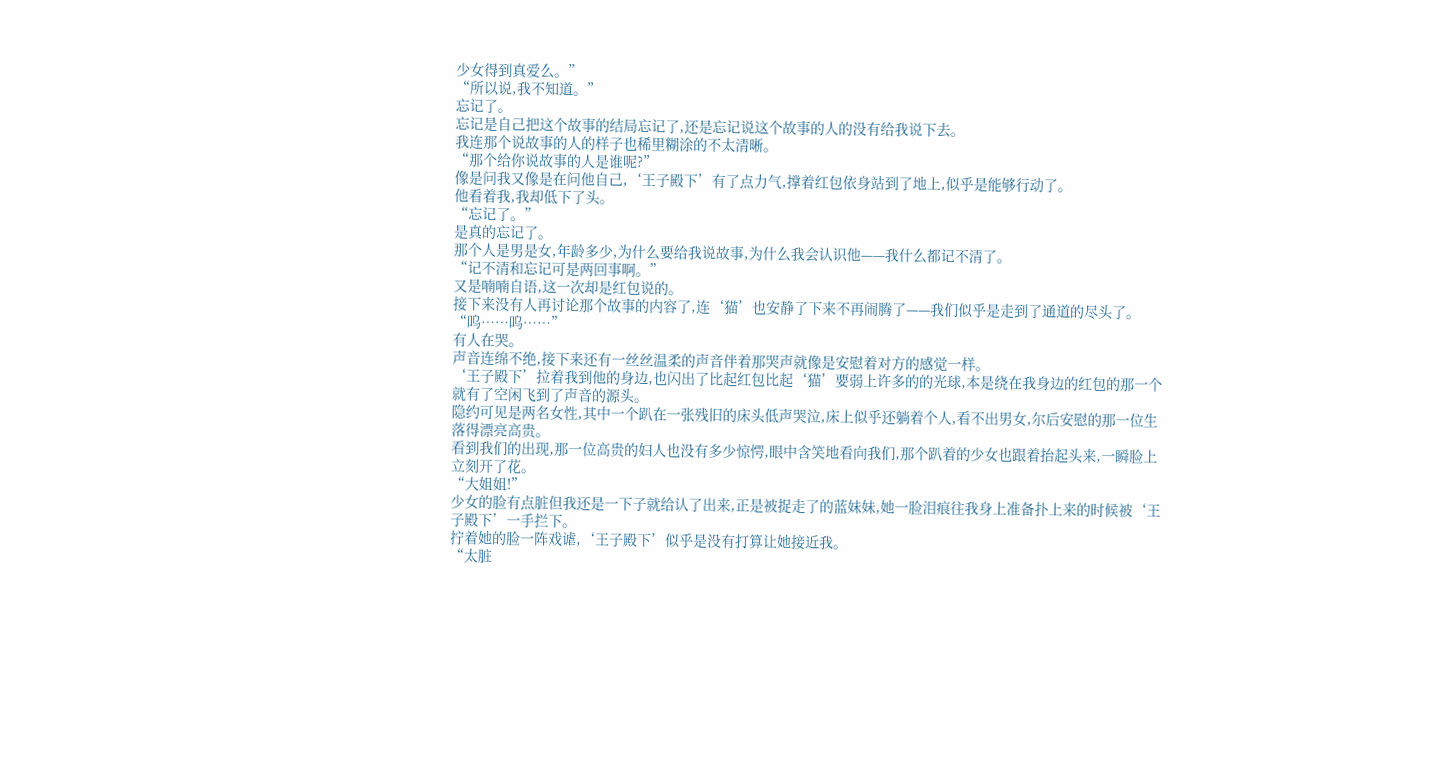少女得到真爱么。”
“所以说,我不知道。”
忘记了。
忘记是自己把这个故事的结局忘记了,还是忘记说这个故事的人的没有给我说下去。
我连那个说故事的人的样子也稀里糊涂的不太清晰。
“那个给你说故事的人是谁呢?”
像是问我又像是在问他自己,‘王子殿下’有了点力气,撑着红包依身站到了地上,似乎是能够行动了。
他看着我,我却低下了头。
“忘记了。”
是真的忘记了。
那个人是男是女,年龄多少,为什么要给我说故事,为什么我会认识他——我什么都记不清了。
“记不清和忘记可是两回事啊。”
又是喃喃自语,这一次却是红包说的。
接下来没有人再讨论那个故事的内容了,连‘猫’也安静了下来不再闹腾了——我们似乎是走到了通道的尽头了。
“呜……呜……”
有人在哭。
声音连绵不绝,接下来还有一丝丝温柔的声音伴着那哭声就像是安慰着对方的感觉一样。
‘王子殿下’拉着我到他的身边,也闪出了比起红包比起‘猫’要弱上许多的的光球,本是绕在我身边的红包的那一个就有了空闲飞到了声音的源头。
隐约可见是两名女性,其中一个趴在一张残旧的床头低声哭泣,床上似乎还躺着个人,看不出男女,尔后安慰的那一位生落得漂亮高贵。
看到我们的出现,那一位高贵的妇人也没有多少惊愕,眼中含笑地看向我们,那个趴着的少女也跟着抬起头来,一瞬脸上立刻开了花。
“大姐姐!”
少女的脸有点脏但我还是一下子就给认了出来,正是被捉走了的蓝妹妹,她一脸泪痕往我身上准备扑上来的时候被‘王子殿下’一手拦下。
拧着她的脸一阵戏谑,‘王子殿下’似乎是没有打算让她接近我。
“太脏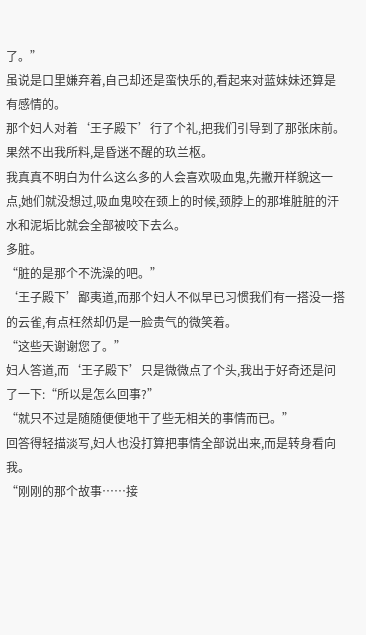了。”
虽说是口里嫌弃着,自己却还是蛮快乐的,看起来对蓝妹妹还算是有感情的。
那个妇人对着‘王子殿下’行了个礼,把我们引导到了那张床前。
果然不出我所料,是昏迷不醒的玖兰枢。
我真真不明白为什么这么多的人会喜欢吸血鬼,先撇开样貌这一点,她们就没想过,吸血鬼咬在颈上的时候,颈脖上的那堆脏脏的汗水和泥垢比就会全部被咬下去么。
多脏。
“脏的是那个不洗澡的吧。”
‘王子殿下’鄙夷道,而那个妇人不似早已习惯我们有一搭没一搭的云雀,有点枉然却仍是一脸贵气的微笑着。
“这些天谢谢您了。”
妇人答道,而‘王子殿下’只是微微点了个头,我出于好奇还是问了一下:“所以是怎么回事?”
“就只不过是随随便便地干了些无相关的事情而已。”
回答得轻描淡写,妇人也没打算把事情全部说出来,而是转身看向我。
“刚刚的那个故事……接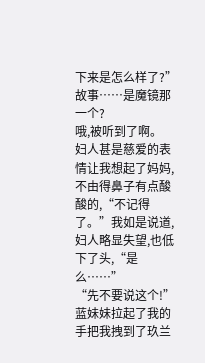下来是怎么样了?”
故事……是魔镜那一个?
哦,被听到了啊。
妇人甚是慈爱的表情让我想起了妈妈,不由得鼻子有点酸酸的,“不记得了。”我如是说道,妇人略显失望,也低下了头,“是么……”
“先不要说这个!”蓝妹妹拉起了我的手把我拽到了玖兰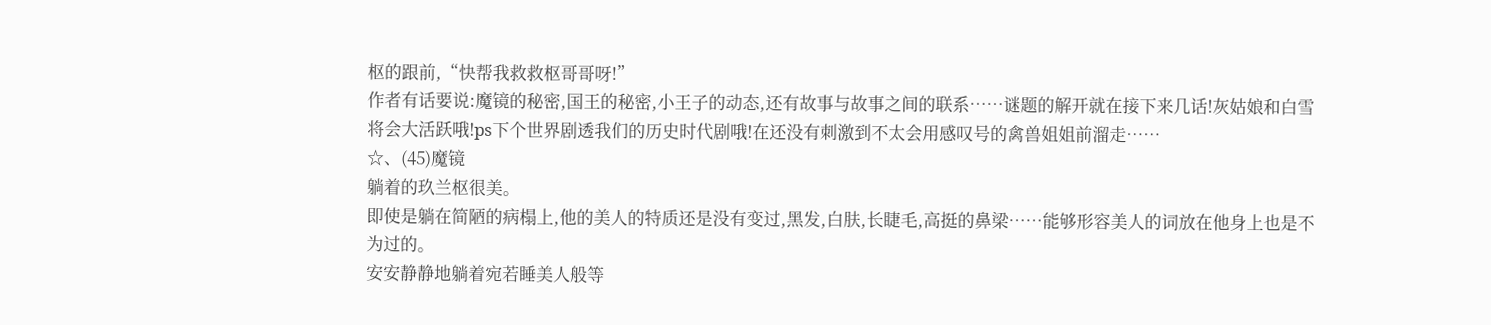枢的跟前,“快帮我救救枢哥哥呀!”
作者有话要说:魔镜的秘密,国王的秘密,小王子的动态,还有故事与故事之间的联系……谜题的解开就在接下来几话!灰姑娘和白雪将会大活跃哦!ps下个世界剧透我们的历史时代剧哦!在还没有刺激到不太会用感叹号的禽兽姐姐前溜走……
☆、(45)魔镜
躺着的玖兰枢很美。
即使是躺在简陋的病榻上,他的美人的特质还是没有变过,黑发,白肤,长睫毛,高挺的鼻梁……能够形容美人的词放在他身上也是不为过的。
安安静静地躺着宛若睡美人般等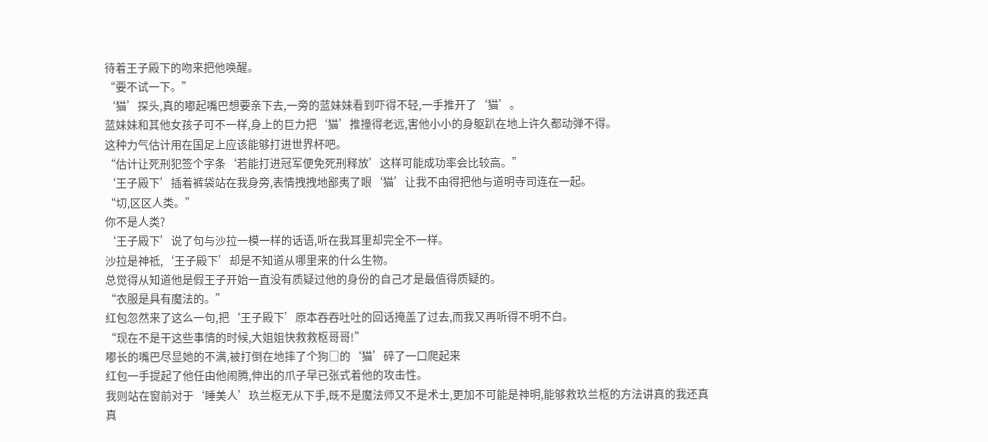待着王子殿下的吻来把他唤醒。
“要不试一下。”
‘猫’探头,真的嘟起嘴巴想要亲下去,一旁的蓝妹妹看到吓得不轻,一手推开了‘猫’。
蓝妹妹和其他女孩子可不一样,身上的巨力把‘猫’推撞得老远,害他小小的身躯趴在地上许久都动弹不得。
这种力气估计用在国足上应该能够打进世界杯吧。
“估计让死刑犯签个字条‘若能打进冠军便免死刑释放’这样可能成功率会比较高。”
‘王子殿下’插着裤袋站在我身旁,表情拽拽地鄙夷了眼‘猫’让我不由得把他与道明寺司连在一起。
“切,区区人类。”
你不是人类?
‘王子殿下’说了句与沙拉一模一样的话语,听在我耳里却完全不一样。
沙拉是神祗,‘王子殿下’却是不知道从哪里来的什么生物。
总觉得从知道他是假王子开始一直没有质疑过他的身份的自己才是最值得质疑的。
“衣服是具有魔法的。”
红包忽然来了这么一句,把‘王子殿下’原本吞吞吐吐的回话掩盖了过去,而我又再听得不明不白。
“现在不是干这些事情的时候,大姐姐快救救枢哥哥!”
嘟长的嘴巴尽显她的不满,被打倒在地摔了个狗□的‘猫’碎了一口爬起来
红包一手提起了他任由他闹腾,伸出的爪子早已张式着他的攻击性。
我则站在窗前对于‘睡美人’玖兰枢无从下手,既不是魔法师又不是术士,更加不可能是神明,能够救玖兰枢的方法讲真的我还真真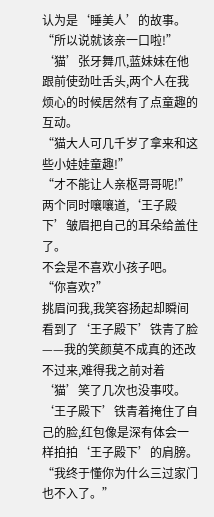认为是‘睡美人’的故事。
“所以说就该亲一口啦!”
‘猫’张牙舞爪,蓝妹妹在他跟前使劲吐舌头,两个人在我烦心的时候居然有了点童趣的互动。
“猫大人可几千岁了拿来和这些小娃娃童趣!”
“才不能让人亲枢哥哥呢!”
两个同时嚷嚷道,‘王子殿下’皱眉把自己的耳朵给盖住了。
不会是不喜欢小孩子吧。
“你喜欢?”
挑眉问我,我笑容扬起却瞬间看到了‘王子殿下’铁青了脸——我的笑颜莫不成真的还改不过来,难得我之前对着‘猫’笑了几次也没事哎。
‘王子殿下’铁青着掩住了自己的脸,红包像是深有体会一样拍拍‘王子殿下’的肩膀。
“我终于懂你为什么三过家门也不入了。”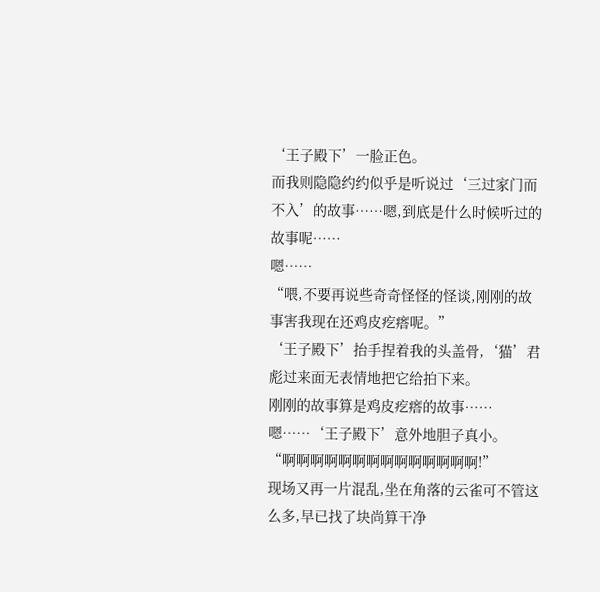‘王子殿下’一脸正色。
而我则隐隐约约似乎是听说过‘三过家门而不入’的故事……嗯,到底是什么时候听过的故事呢……
嗯……
“喂,不要再说些奇奇怪怪的怪谈,刚刚的故事害我现在还鸡皮疙瘩呢。”
‘王子殿下’抬手捏着我的头盖骨,‘猫’君彪过来面无表情地把它给拍下来。
刚刚的故事算是鸡皮疙瘩的故事……嗯……‘王子殿下’意外地胆子真小。
“啊啊啊啊啊啊啊啊啊啊啊啊啊啊!”
现场又再一片混乱,坐在角落的云雀可不管这么多,早已找了块尚算干净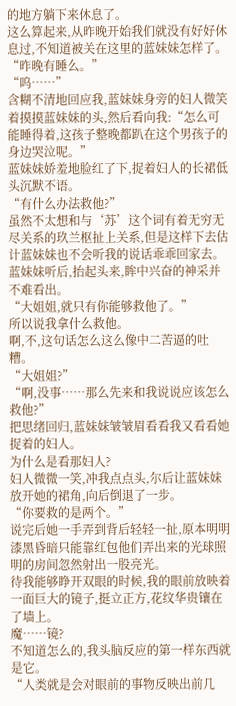的地方躺下来休息了。
这么算起来,从昨晚开始我们就没有好好休息过,不知道被关在这里的蓝妹妹怎样了。
“昨晚有睡么。”
“呜……”
含糊不清地回应我,蓝妹妹身旁的妇人微笑着摸摸蓝妹妹的头,然后看向我:“怎么可能睡得着,这孩子整晚都趴在这个男孩子的身边哭泣呢。”
蓝妹妹娇羞地脸红了下,捉着妇人的长裙低头沉默不语。
“有什么办法救他?”
虽然不太想和与‘苏’这个词有着无穷无尽关系的玖兰枢扯上关系,但是这样下去估计蓝妹妹也不会听我的说话乖乖回家去。
蓝妹妹听后,抬起头来,眸中兴奋的神采并不难看出。
“大姐姐,就只有你能够救他了。”
所以说我拿什么救他。
啊,不,这句话怎么这么像中二苦逼的吐糟。
“大姐姐?”
“啊,没事……那么先来和我说说应该怎么救他?”
把思绪回归,蓝妹妹皱皱眉看看我又看看她捉着的妇人。
为什么是看那妇人?
妇人微微一笑,冲我点点头,尔后让蓝妹妹放开她的裙角,向后倒退了一步。
“你要救的是两个。”
说完后她一手弄到背后轻轻一扯,原本明明漆黑昏暗只能靠红包他们弄出来的光球照明的房间忽然射出一股亮光。
待我能够睁开双眼的时候,我的眼前放映着一面巨大的镜子,挺立正方,花纹华贵镶在了墙上。
魔……镜?
不知道怎么的,我头脑反应的第一样东西就是它。
“人类就是会对眼前的事物反映出前几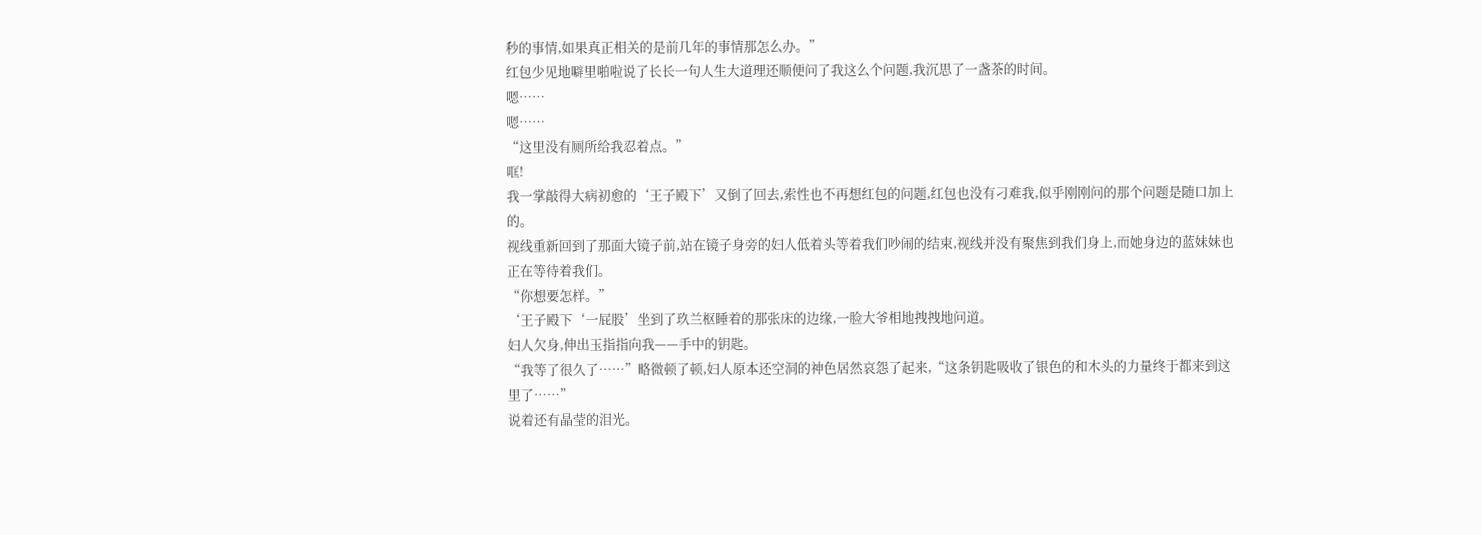秒的事情,如果真正相关的是前几年的事情那怎么办。”
红包少见地噼里啪啦说了长长一句人生大道理还顺便问了我这么个问题,我沉思了一盏茶的时间。
嗯……
嗯……
“这里没有厕所给我忍着点。”
哐!
我一掌敲得大病初愈的‘王子殿下’又倒了回去,索性也不再想红包的问题,红包也没有刁难我,似乎刚刚问的那个问题是随口加上的。
视线重新回到了那面大镜子前,站在镜子身旁的妇人低着头等着我们吵闹的结束,视线并没有聚焦到我们身上,而她身边的蓝妹妹也正在等待着我们。
“你想要怎样。”
‘王子殿下‘一屁股’坐到了玖兰枢睡着的那张床的边缘,一脸大爷相地拽拽地问道。
妇人欠身,伸出玉指指向我——手中的钥匙。
“我等了很久了……”略微顿了顿,妇人原本还空洞的神色居然哀怨了起来,“这条钥匙吸收了银色的和木头的力量终于都来到这里了……”
说着还有晶莹的泪光。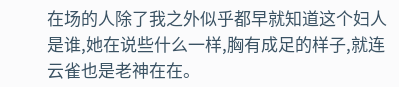在场的人除了我之外似乎都早就知道这个妇人是谁,她在说些什么一样,胸有成足的样子,就连云雀也是老神在在。